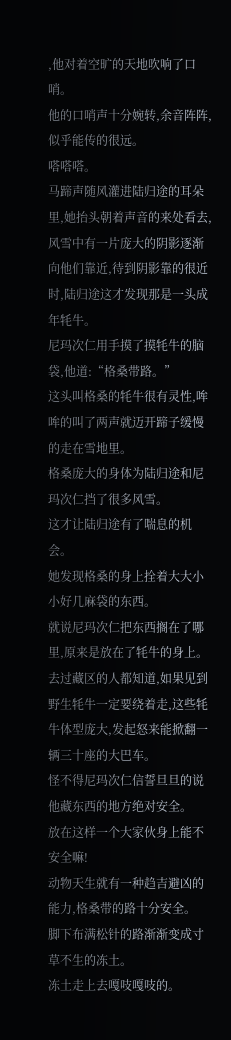,他对着空旷的天地吹响了口哨。
他的口哨声十分婉转,余音阵阵,似乎能传的很远。
嗒嗒嗒。
马蹄声随风灌进陆归途的耳朵里,她抬头朝着声音的来处看去,风雪中有一片庞大的阴影逐渐向他们靠近,待到阴影靠的很近时,陆归途这才发现那是一头成年牦牛。
尼玛次仁用手摸了摸牦牛的脑袋,他道:“格桑带路。”
这头叫格桑的牦牛很有灵性,哞哞的叫了两声就迈开蹄子缓慢的走在雪地里。
格桑庞大的身体为陆归途和尼玛次仁挡了很多风雪。
这才让陆归途有了喘息的机会。
她发现格桑的身上拴着大大小小好几麻袋的东西。
就说尼玛次仁把东西搁在了哪里,原来是放在了牦牛的身上。
去过藏区的人都知道,如果见到野生牦牛一定要绕着走,这些牦牛体型庞大,发起怒来能掀翻一辆三十座的大巴车。
怪不得尼玛次仁信誓旦旦的说他藏东西的地方绝对安全。
放在这样一个大家伙身上能不安全嘛!
动物天生就有一种趋吉避凶的能力,格桑带的路十分安全。
脚下布满松针的路渐渐变成寸草不生的冻土。
冻土走上去嘎吱嘎吱的。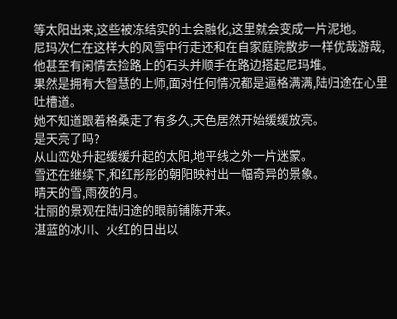等太阳出来,这些被冻结实的土会融化,这里就会变成一片泥地。
尼玛次仁在这样大的风雪中行走还和在自家庭院散步一样优哉游哉,他甚至有闲情去捡路上的石头并顺手在路边搭起尼玛堆。
果然是拥有大智慧的上师,面对任何情况都是逼格满满,陆归途在心里吐槽道。
她不知道跟着格桑走了有多久,天色居然开始缓缓放亮。
是天亮了吗?
从山峦处升起缓缓升起的太阳,地平线之外一片迷蒙。
雪还在继续下,和红彤彤的朝阳映衬出一幅奇异的景象。
晴天的雪,雨夜的月。
壮丽的景观在陆归途的眼前铺陈开来。
湛蓝的冰川、火红的日出以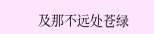及那不远处苍绿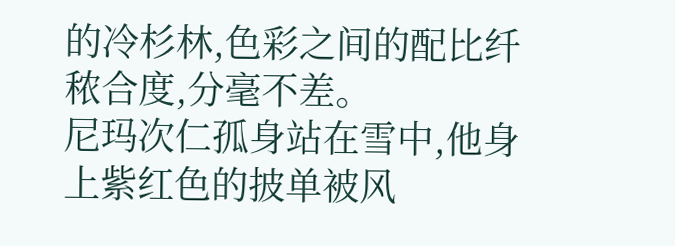的冷杉林,色彩之间的配比纤秾合度,分毫不差。
尼玛次仁孤身站在雪中,他身上紫红色的披单被风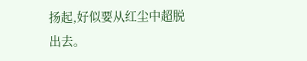扬起,好似要从红尘中超脱出去。